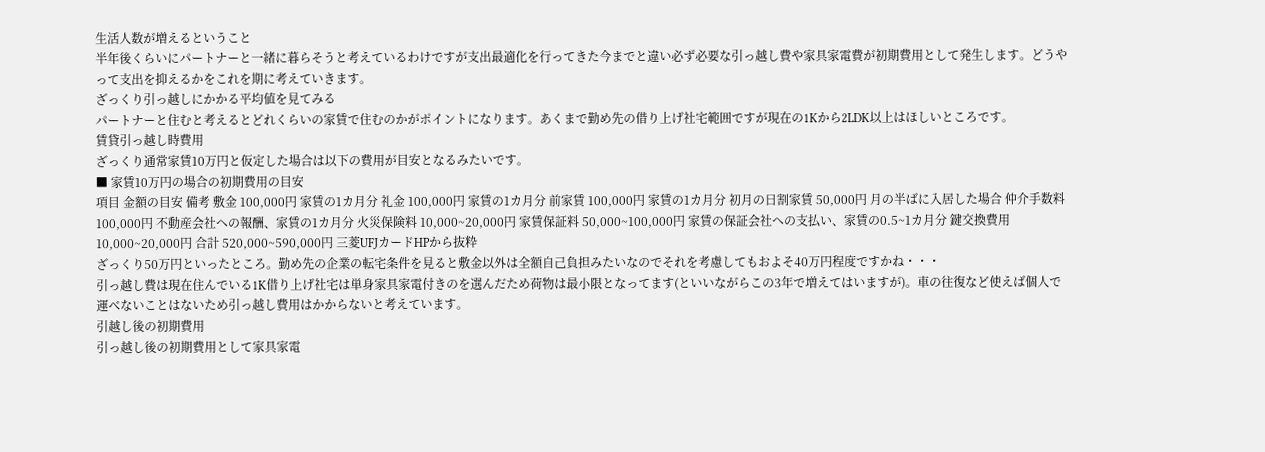生活人数が増えるということ
半年後くらいにパートナーと一緒に暮らそうと考えているわけですが支出最適化を行ってきた今までと違い必ず必要な引っ越し費や家具家電費が初期費用として発生します。どうやって支出を抑えるかをこれを期に考えていきます。
ざっくり引っ越しにかかる平均値を見てみる
パートナーと住むと考えるとどれくらいの家賃で住むのかがポイントになります。あくまで勤め先の借り上げ社宅範囲ですが現在の1Kから2LDK以上はほしいところです。
賃貸引っ越し時費用
ざっくり通常家賃10万円と仮定した場合は以下の費用が目安となるみたいです。
■ 家賃10万円の場合の初期費用の目安
項目 金額の目安 備考 敷金 100,000円 家賃の1カ月分 礼金 100,000円 家賃の1カ月分 前家賃 100,000円 家賃の1カ月分 初月の日割家賃 50,000円 月の半ばに入居した場合 仲介手数料 100,000円 不動産会社への報酬、家賃の1カ月分 火災保険料 10,000~20,000円 家賃保証料 50,000~100,000円 家賃の保証会社への支払い、家賃の0.5~1カ月分 鍵交換費用 10,000~20,000円 合計 520,000~590,000円 三菱UFJカードHPから抜粋
ざっくり50万円といったところ。勤め先の企業の転宅条件を見ると敷金以外は全額自己負担みたいなのでそれを考慮してもおよそ40万円程度ですかね・・・
引っ越し費は現在住んでいる1K借り上げ社宅は単身家具家電付きのを選んだため荷物は最小限となってます(といいながらこの3年で増えてはいますが)。車の往復など使えば個人で運べないことはないため引っ越し費用はかからないと考えています。
引越し後の初期費用
引っ越し後の初期費用として家具家電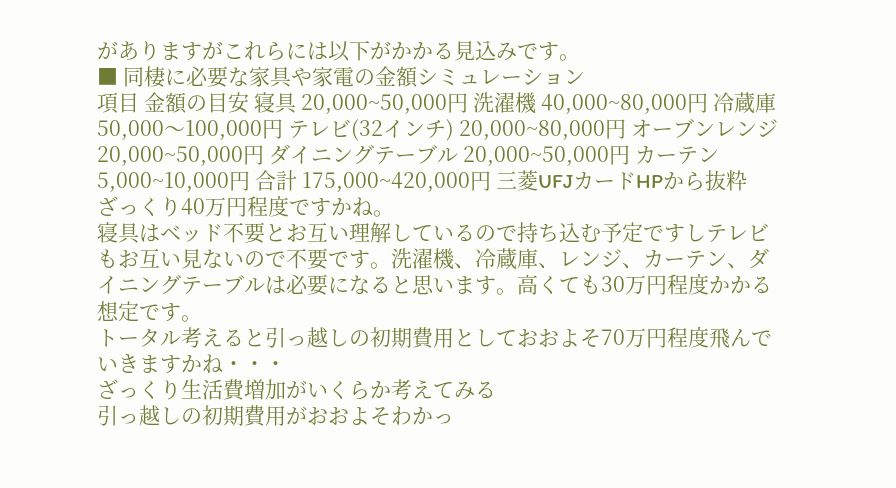がありますがこれらには以下がかかる見込みです。
■ 同棲に必要な家具や家電の金額シミュレーション
項目 金額の目安 寝具 20,000~50,000円 洗濯機 40,000~80,000円 冷蔵庫 50,000〜100,000円 テレビ(32インチ) 20,000~80,000円 オーブンレンジ 20,000~50,000円 ダイニングテーブル 20,000~50,000円 カーテン 5,000~10,000円 合計 175,000~420,000円 三菱UFJカードHPから抜粋
ざっくり40万円程度ですかね。
寝具はベッド不要とお互い理解しているので持ち込む予定ですしテレビもお互い見ないので不要です。洗濯機、冷蔵庫、レンジ、カーテン、ダイニングテーブルは必要になると思います。高くても30万円程度かかる想定です。
トータル考えると引っ越しの初期費用としておおよそ70万円程度飛んでいきますかね・・・
ざっくり生活費増加がいくらか考えてみる
引っ越しの初期費用がおおよそわかっ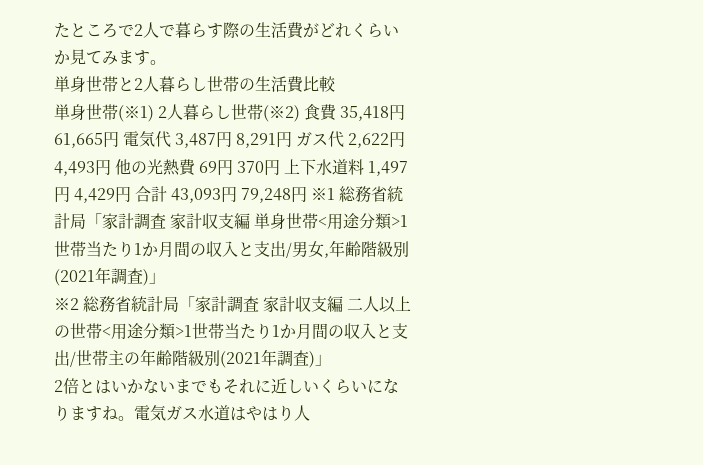たところで2人で暮らす際の生活費がどれくらいか見てみます。
単身世帯と2人暮らし世帯の生活費比較
単身世帯(※1) 2人暮らし世帯(※2) 食費 35,418円 61,665円 電気代 3,487円 8,291円 ガス代 2,622円 4,493円 他の光熱費 69円 370円 上下水道料 1,497円 4,429円 合計 43,093円 79,248円 ※1 総務省統計局「家計調査 家計収支編 単身世帯<用途分類>1世帯当たり1か月間の収入と支出/男女,年齢階級別(2021年調査)」
※2 総務省統計局「家計調査 家計収支編 二人以上の世帯<用途分類>1世帯当たり1か月間の収入と支出/世帯主の年齢階級別(2021年調査)」
2倍とはいかないまでもそれに近しいくらいになりますね。電気ガス水道はやはり人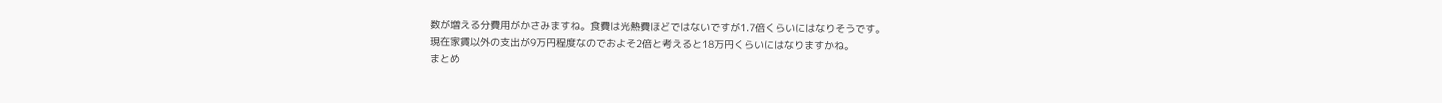数が増える分費用がかさみますね。食費は光熱費ほどではないですが1.7倍くらいにはなりそうです。
現在家賃以外の支出が9万円程度なのでおよそ2倍と考えると18万円くらいにはなりますかね。
まとめ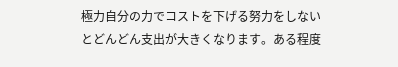極力自分の力でコストを下げる努力をしないとどんどん支出が大きくなります。ある程度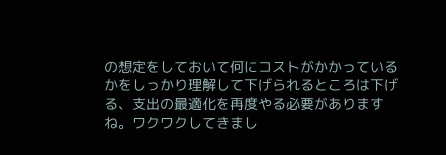の想定をしておいて何にコストがかかっているかをしっかり理解して下げられるところは下げる、支出の最適化を再度やる必要がありますね。ワクワクしてきまし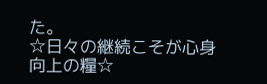た。
☆日々の継続こそが心身向上の糧☆